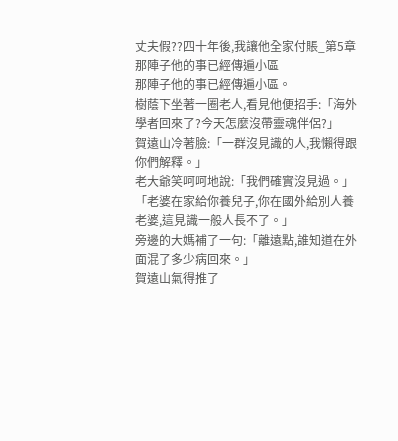丈夫假??四十年後,我讓他全家付賬_第5章 那陣子他的事已經傳遍小區
那陣子他的事已經傳遍小區。
樹蔭下坐著一圈老人,看見他便招手:「海外學者回來了?今天怎麼沒帶靈魂伴侶?」
賀遠山冷著臉:「一群沒見識的人,我懶得跟你們解釋。」
老大爺笑呵呵地說:「我們確實沒見過。」
「老婆在家給你養兒子,你在國外給別人養老婆,這見識一般人長不了。」
旁邊的大媽補了一句:「離遠點,誰知道在外面混了多少病回來。」
賀遠山氣得推了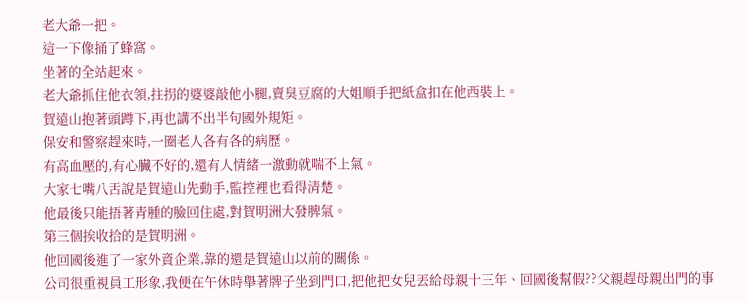老大爺一把。
這一下像捅了蜂窩。
坐著的全站起來。
老大爺抓住他衣領,拄拐的婆婆敲他小腿,賣臭豆腐的大姐順手把紙盒扣在他西裝上。
賀遠山抱著頭蹲下,再也講不出半句國外規矩。
保安和警察趕來時,一圈老人各有各的病歷。
有高血壓的,有心臟不好的,還有人情緒一激動就喘不上氣。
大家七嘴八舌說是賀遠山先動手,監控裡也看得清楚。
他最後只能捂著青腫的臉回住處,對賀明洲大發脾氣。
第三個挨收拾的是賀明洲。
他回國後進了一家外資企業,靠的還是賀遠山以前的關係。
公司很重視員工形象,我便在午休時舉著牌子坐到門口,把他把女兒丟給母親十三年、回國後幫假??父親趕母親出門的事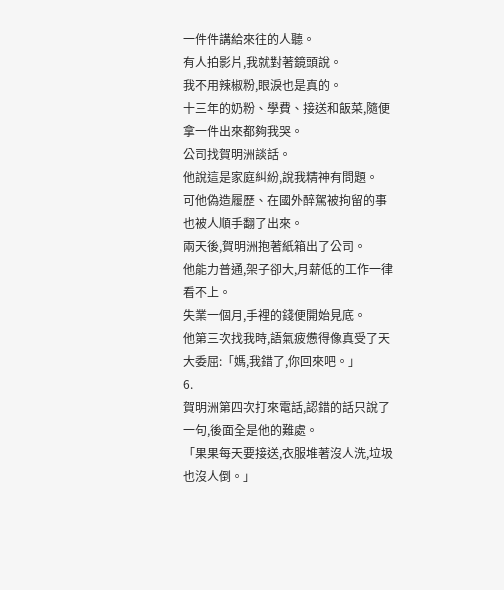一件件講給來往的人聽。
有人拍影片,我就對著鏡頭說。
我不用辣椒粉,眼淚也是真的。
十三年的奶粉、學費、接送和飯菜,隨便拿一件出來都夠我哭。
公司找賀明洲談話。
他說這是家庭糾紛,說我精神有問題。
可他偽造履歷、在國外醉駕被拘留的事也被人順手翻了出來。
兩天後,賀明洲抱著紙箱出了公司。
他能力普通,架子卻大,月薪低的工作一律看不上。
失業一個月,手裡的錢便開始見底。
他第三次找我時,語氣疲憊得像真受了天大委屈:「媽,我錯了,你回來吧。」
6.
賀明洲第四次打來電話,認錯的話只說了一句,後面全是他的難處。
「果果每天要接送,衣服堆著沒人洗,垃圾也沒人倒。」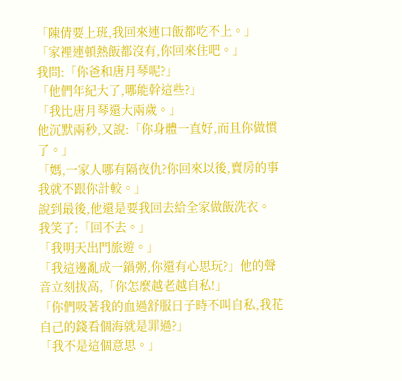「陳倩要上班,我回來連口飯都吃不上。」
「家裡連頓熱飯都沒有,你回來住吧。」
我問:「你爸和唐月琴呢?」
「他們年紀大了,哪能幹這些?」
「我比唐月琴還大兩歲。」
他沉默兩秒,又說:「你身體一直好,而且你做慣了。」
「媽,一家人哪有隔夜仇?你回來以後,賣房的事我就不跟你計較。」
說到最後,他還是要我回去給全家做飯洗衣。
我笑了:「回不去。」
「我明天出門旅遊。」
「我這邊亂成一鍋粥,你還有心思玩?」他的聲音立刻拔高,「你怎麼越老越自私!」
「你們吸著我的血過舒服日子時不叫自私,我花自己的錢看個海就是罪過?」
「我不是這個意思。」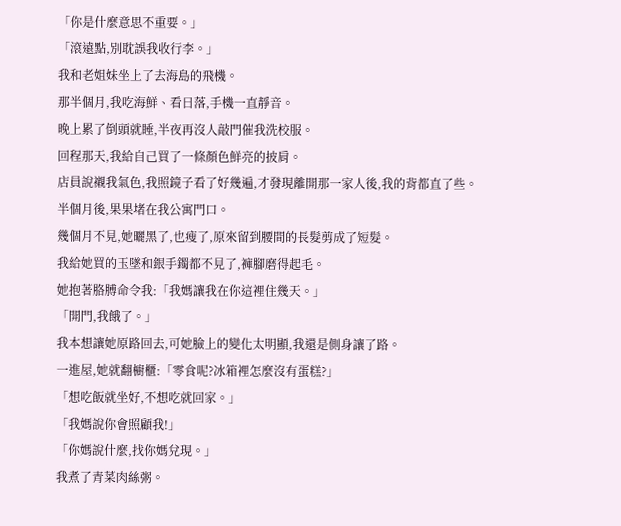「你是什麼意思不重要。」
「滾遠點,別耽誤我收行李。」
我和老姐妹坐上了去海島的飛機。
那半個月,我吃海鮮、看日落,手機一直靜音。
晚上累了倒頭就睡,半夜再沒人敲門催我洗校服。
回程那天,我給自己買了一條顏色鮮亮的披肩。
店員說襯我氣色,我照鏡子看了好幾遍,才發現離開那一家人後,我的背都直了些。
半個月後,果果堵在我公寓門口。
幾個月不見,她曬黑了,也瘦了,原來留到腰間的長髮剪成了短髮。
我給她買的玉墜和銀手鐲都不見了,褲腳磨得起毛。
她抱著胳膊命令我:「我媽讓我在你這裡住幾天。」
「開門,我餓了。」
我本想讓她原路回去,可她臉上的變化太明顯,我還是側身讓了路。
一進屋,她就翻櫥櫃:「零食呢?冰箱裡怎麼沒有蛋糕?」
「想吃飯就坐好,不想吃就回家。」
「我媽說你會照顧我!」
「你媽說什麼,找你媽兌現。」
我煮了青菜肉絲粥。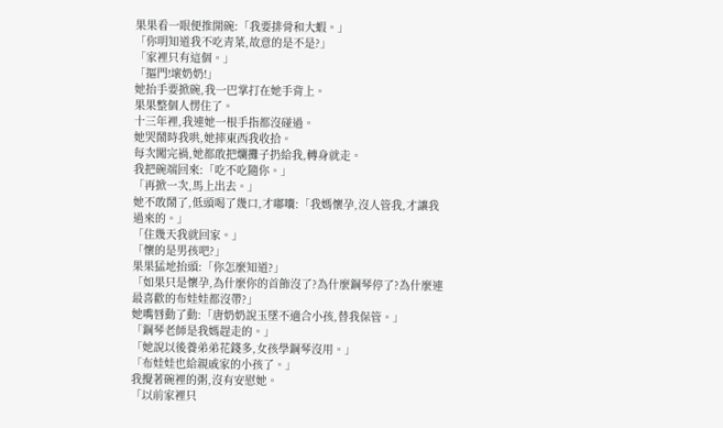果果看一眼便推開碗:「我要排骨和大蝦。」
「你明知道我不吃青菜,故意的是不是?」
「家裡只有這個。」
「摳門!壞奶奶!」
她抬手要掀碗,我一巴掌打在她手背上。
果果整個人愣住了。
十三年裡,我連她一根手指都沒碰過。
她哭鬧時我哄,她摔東西我收拾。
每次闖完禍,她都敢把爛攤子扔給我,轉身就走。
我把碗端回來:「吃不吃隨你。」
「再掀一次,馬上出去。」
她不敢鬧了,低頭喝了幾口,才嘟囔:「我媽懷孕,沒人管我,才讓我過來的。」
「住幾天我就回家。」
「懷的是男孩吧?」
果果猛地抬頭:「你怎麼知道?」
「如果只是懷孕,為什麼你的首飾沒了?為什麼鋼琴停了?為什麼連最喜歡的布娃娃都沒帶?」
她嘴唇動了動:「唐奶奶說玉墜不適合小孩,替我保管。」
「鋼琴老師是我媽趕走的。」
「她說以後養弟弟花錢多,女孩學鋼琴沒用。」
「布娃娃也給親戚家的小孩了。」
我攪著碗裡的粥,沒有安慰她。
「以前家裡只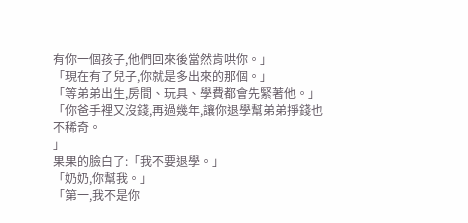有你一個孩子,他們回來後當然肯哄你。」
「現在有了兒子,你就是多出來的那個。」
「等弟弟出生,房間、玩具、學費都會先緊著他。」
「你爸手裡又沒錢,再過幾年,讓你退學幫弟弟掙錢也不稀奇。
」
果果的臉白了:「我不要退學。」
「奶奶,你幫我。」
「第一,我不是你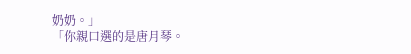奶奶。」
「你親口選的是唐月琴。